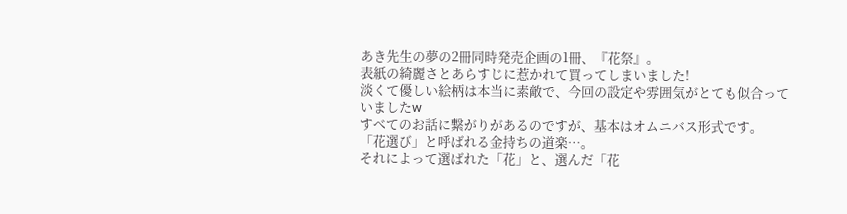あき先生の夢の2冊同時発売企画の1冊、『花祭』。
表紙の綺麗さとあらすじに惹かれて買ってしまいました!
淡くて優しい絵柄は本当に素敵で、今回の設定や雰囲気がとても似合っていましたw
すべてのお話に繋がりがあるのですが、基本はオムニバス形式です。
「花選び」と呼ばれる金持ちの道楽…。
それによって選ばれた「花」と、選んだ「花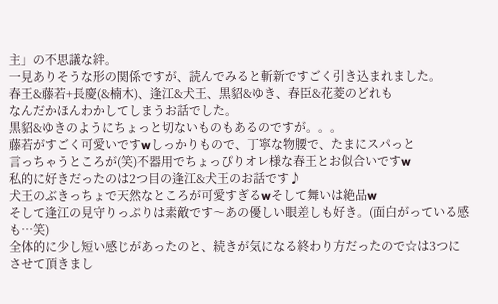主」の不思議な絆。
一見ありそうな形の関係ですが、読んでみると斬新ですごく引き込まれました。
春王&藤若+長慶(&楠木)、逢江&犬王、黒貂&ゆき、春臣&花菱のどれも
なんだかほんわかしてしまうお話でした。
黒貂&ゆきのようにちょっと切ないものもあるのですが。。。
藤若がすごく可愛いですwしっかりもので、丁寧な物腰で、たまにスパっと
言っちゃうところが(笑)不器用でちょっぴりオレ様な春王とお似合いですw
私的に好きだったのは2つ目の逢江&犬王のお話です♪
犬王のぶきっちょで天然なところが可愛すぎるwそして舞いは絶品w
そして逢江の見守りっぷりは素敵です〜あの優しい眼差しも好き。(面白がっている感も…笑)
全体的に少し短い感じがあったのと、続きが気になる終わり方だったので☆は3つにさせて頂きまし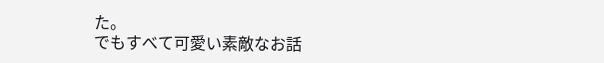た。
でもすべて可愛い素敵なお話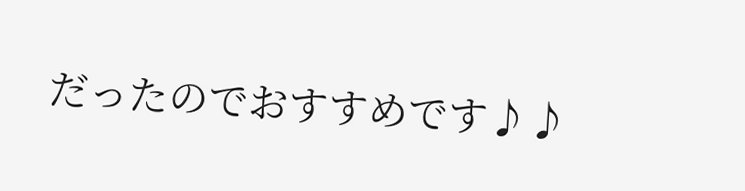だったのでおすすめです♪♪